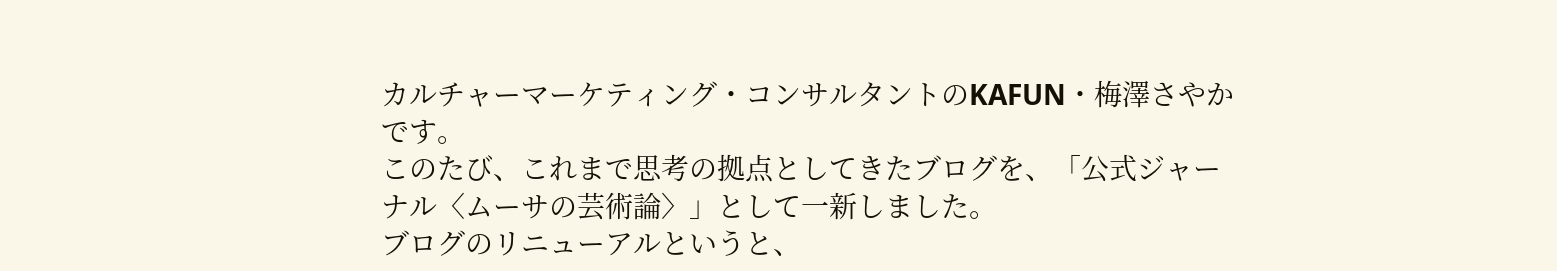カルチャーマーケティング・コンサルタントのKAFUN・梅澤さやかです。
このたび、これまで思考の拠点としてきたブログを、「公式ジャーナル〈ムーサの芸術論〉」として一新しました。
ブログのリニューアルというと、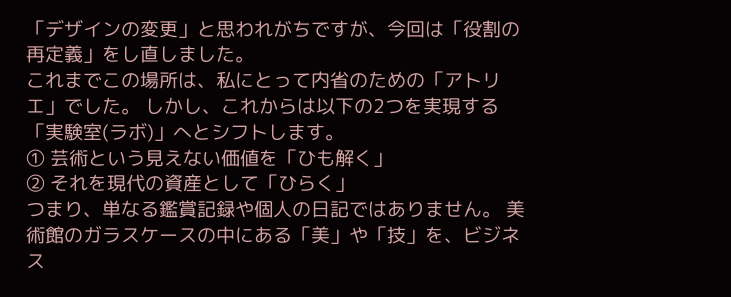「デザインの変更」と思われがちですが、今回は「役割の再定義」をし直しました。
これまでこの場所は、私にとって内省のための「アトリエ」でした。 しかし、これからは以下の2つを実現する「実験室(ラボ)」へとシフトします。
① 芸術という見えない価値を「ひも解く」
② それを現代の資産として「ひらく」
つまり、単なる鑑賞記録や個人の日記ではありません。 美術館のガラスケースの中にある「美」や「技」を、ビジネス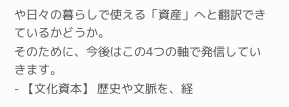や日々の暮らしで使える「資産」へと翻訳できているかどうか。
そのために、今後はこの4つの軸で発信していきます。
- 【文化資本】 歴史や文脈を、経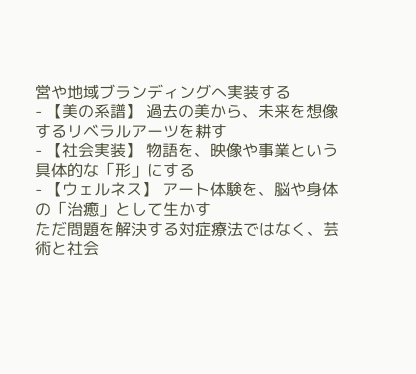営や地域ブランディングへ実装する
- 【美の系譜】 過去の美から、未来を想像するリベラルアーツを耕す
- 【社会実装】 物語を、映像や事業という具体的な「形」にする
- 【ウェルネス】 アート体験を、脳や身体の「治癒」として生かす
ただ問題を解決する対症療法ではなく、芸術と社会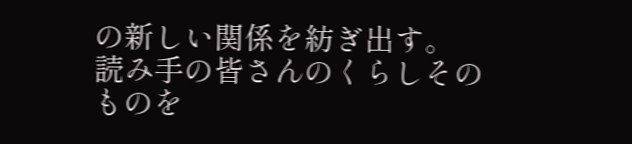の新しい関係を紡ぎ出す。
読み手の皆さんのくらしそのものを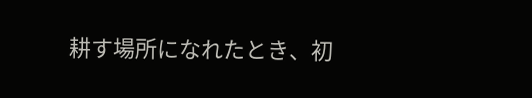耕す場所になれたとき、初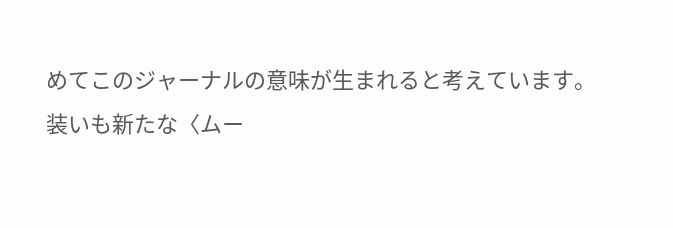めてこのジャーナルの意味が生まれると考えています。
装いも新たな〈ムー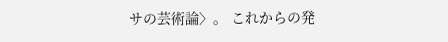サの芸術論〉。 これからの発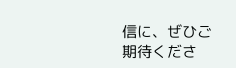信に、ぜひご期待くださ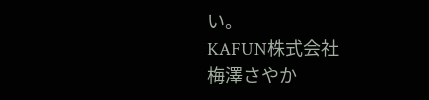い。
KAFUN株式会社
梅澤さやか